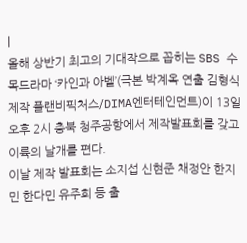|
올해 상반기 최고의 기대작으로 꼽히는 SBS 수목드라마 ‘카인과 아벨’(극본 박계옥 연출 김형식 제작 플랜비픽처스/DIMA엔터테인먼트)이 13일 오후 2시 충북 청주공항에서 제작발표회를 갖고 이륙의 날개를 편다.
이날 제작 발표회는 소지섭 신현준 채정안 한지민 한다민 유주희 등 출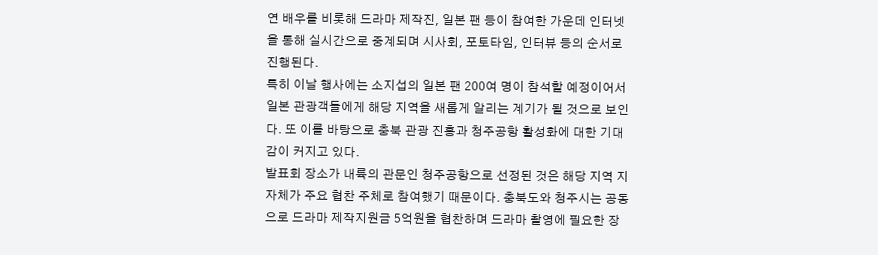연 배우를 비롯해 드라마 제작진, 일본 팬 등이 참여한 가운데 인터넷을 통해 실시간으로 중계되며 시사회, 포토타임, 인터뷰 등의 순서로 진행된다.
특히 이날 행사에는 소지섭의 일본 팬 200여 명이 참석할 예정이어서 일본 관광객들에게 해당 지역을 새롭게 알리는 계기가 될 것으로 보인다. 또 이를 바탕으로 충북 관광 진흥과 청주공항 활성화에 대한 기대감이 커지고 있다.
발표회 장소가 내륙의 관문인 청주공항으로 선정된 것은 해당 지역 지자체가 주요 협찬 주체로 참여했기 때문이다. 충북도와 청주시는 공동으로 드라마 제작지원금 5억원을 협찬하며 드라마 촬영에 필요한 장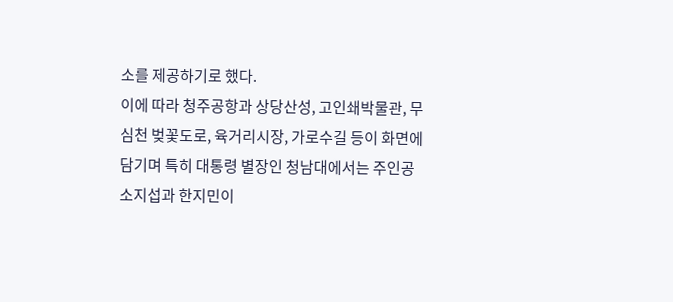소를 제공하기로 했다.
이에 따라 청주공항과 상당산성, 고인쇄박물관, 무심천 벚꽃도로, 육거리시장, 가로수길 등이 화면에 담기며 특히 대통령 별장인 청남대에서는 주인공 소지섭과 한지민이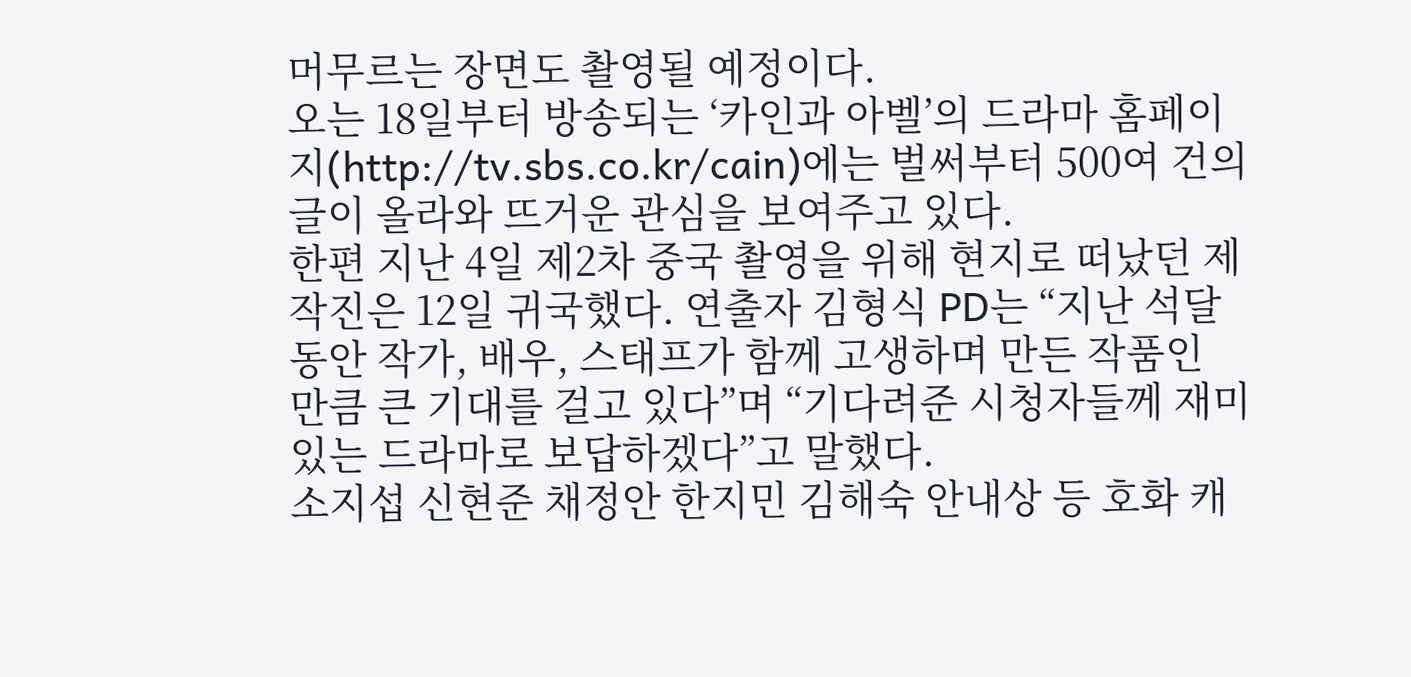머무르는 장면도 촬영될 예정이다.
오는 18일부터 방송되는 ‘카인과 아벨’의 드라마 홈페이지(http://tv.sbs.co.kr/cain)에는 벌써부터 500여 건의 글이 올라와 뜨거운 관심을 보여주고 있다.
한편 지난 4일 제2차 중국 촬영을 위해 현지로 떠났던 제작진은 12일 귀국했다. 연출자 김형식 PD는 “지난 석달 동안 작가, 배우, 스태프가 함께 고생하며 만든 작품인 만큼 큰 기대를 걸고 있다”며 “기다려준 시청자들께 재미있는 드라마로 보답하겠다”고 말했다.
소지섭 신현준 채정안 한지민 김해숙 안내상 등 호화 캐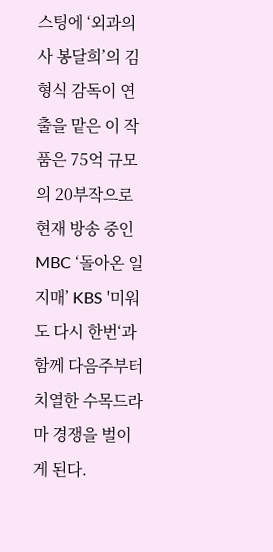스팅에 ‘외과의사 봉달희’의 김형식 감독이 연출을 맡은 이 작품은 75억 규모의 20부작으로 현재 방송 중인 MBC ‘돌아온 일지매’ KBS '미워도 다시 한번‘과 함께 다음주부터 치열한 수목드라마 경쟁을 벌이게 된다.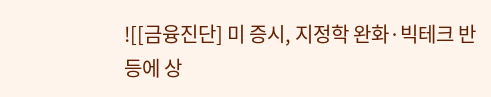![[금융진단] 미 증시, 지정학 완화·빅테크 반등에 상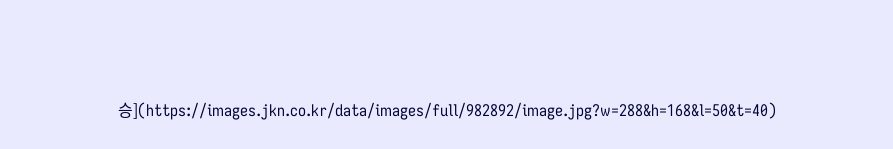승](https://images.jkn.co.kr/data/images/full/982892/image.jpg?w=288&h=168&l=50&t=40)